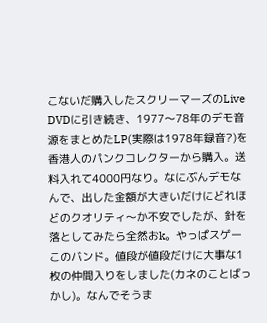こないだ購入したスクリーマーズのLive DVDに引き続き、1977〜78年のデモ音源をまとめたLP(実際は1978年録音?)を香港人のパンクコレクターから購入。送料入れて4000円なり。なにぶんデモなんで、出した金額が大きいだけにどれほどのクオリティ〜か不安でしたが、針を落としてみたら全然おk。やっぱスゲーこのバンド。値段が値段だけに大事な1枚の仲間入りをしました(カネのことばっかし)。なんでそうま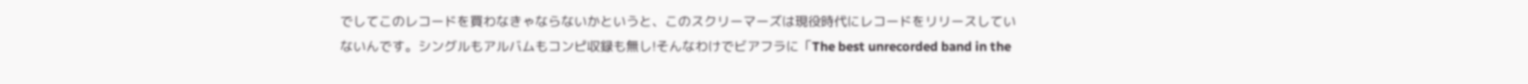でしてこのレコードを買わなきゃならないかというと、このスクリーマーズは現役時代にレコードをリリースしていないんです。シングルもアルバムもコンピ収録も無し!そんなわけでビアフラに「The best unrecorded band in the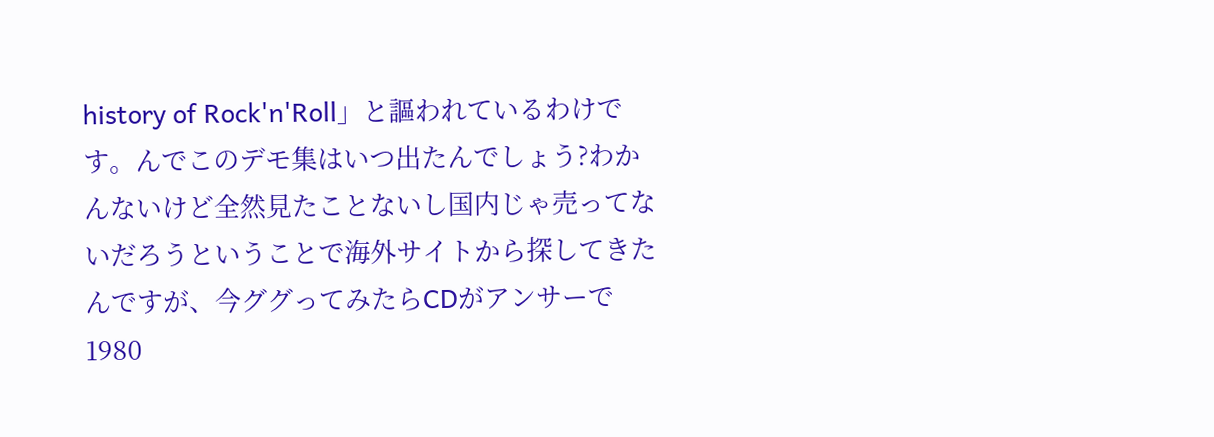history of Rock'n'Roll」と謳われているわけです。んでこのデモ集はいつ出たんでしょう?わかんないけど全然見たことないし国内じゃ売ってないだろうということで海外サイトから探してきたんですが、今ググってみたらCDがアンサーで1980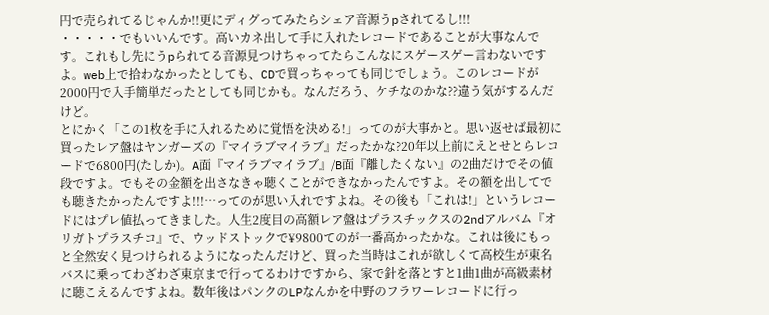円で売られてるじゃんか!!更にディグってみたらシェア音源うpされてるし!!!
・・・・・でもいいんです。高いカネ出して手に入れたレコードであることが大事なんです。これもし先にうpられてる音源見つけちゃってたらこんなにスゲースゲー言わないですよ。web上で拾わなかったとしても、CDで買っちゃっても同じでしょう。このレコードが2000円で入手簡単だったとしても同じかも。なんだろう、ケチなのかな??違う気がするんだけど。
とにかく「この1枚を手に入れるために覚悟を決める!」ってのが大事かと。思い返せば最初に買ったレア盤はヤンガーズの『マイラブマイラブ』だったかな?20年以上前にえとせとらレコードで6800円(たしか)。A面『マイラブマイラブ』/B面『離したくない』の2曲だけでその値段ですよ。でもその金額を出さなきゃ聴くことができなかったんですよ。その額を出してでも聴きたかったんですよ!!!…ってのが思い入れですよね。その後も「これは!」というレコードにはプレ値払ってきました。人生2度目の高額レア盤はプラスチックスの2ndアルバム『オリガトプラスチコ』で、ウッドストックで¥9800てのが一番高かったかな。これは後にもっと全然安く見つけられるようになったんだけど、買った当時はこれが欲しくて高校生が東名バスに乗ってわざわざ東京まで行ってるわけですから、家で針を落とすと1曲1曲が高級素材に聴こえるんですよね。数年後はパンクのLPなんかを中野のフラワーレコードに行っ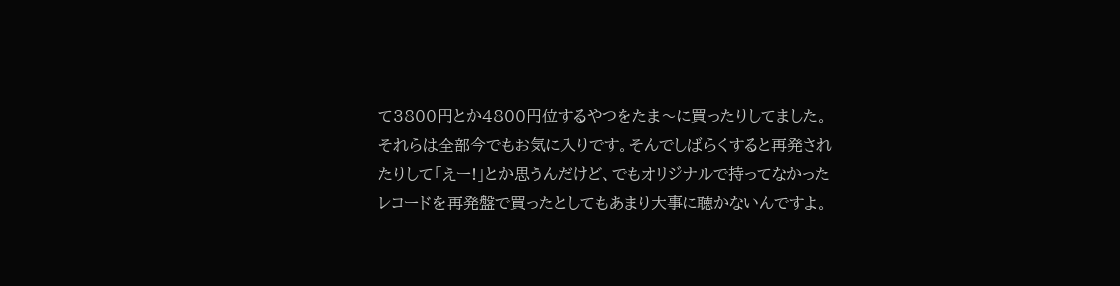て3800円とか4800円位するやつをたま〜に買ったりしてました。それらは全部今でもお気に入りです。そんでしばらくすると再発されたりして「えー!」とか思うんだけど、でもオリジナルで持ってなかったレコードを再発盤で買ったとしてもあまり大事に聴かないんですよ。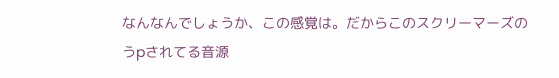なんなんでしょうか、この感覚は。だからこのスクリーマーズのうpされてる音源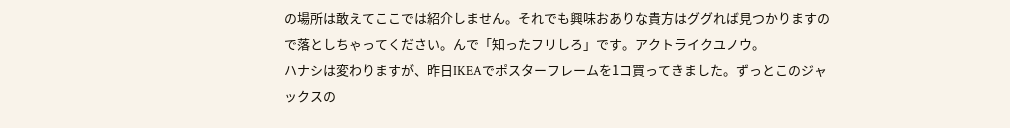の場所は敢えてここでは紹介しません。それでも興味おありな貴方はググれば見つかりますので落としちゃってください。んで「知ったフリしろ」です。アクトライクユノウ。
ハナシは変わりますが、昨日IKEAでポスターフレームを1コ買ってきました。ずっとこのジャックスの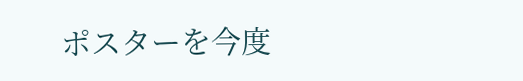ポスターを今度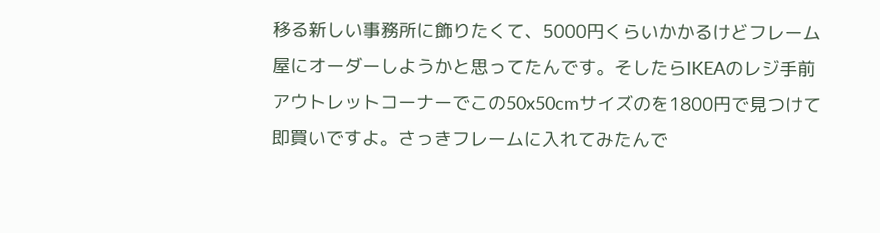移る新しい事務所に飾りたくて、5000円くらいかかるけどフレーム屋にオーダーしようかと思ってたんです。そしたらIKEAのレジ手前アウトレットコーナーでこの50x50cmサイズのを1800円で見つけて即買いですよ。さっきフレームに入れてみたんで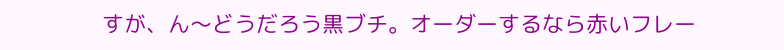すが、ん〜どうだろう黒ブチ。オーダーするなら赤いフレー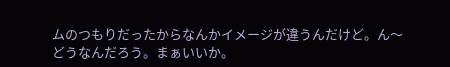ムのつもりだったからなんかイメージが違うんだけど。ん〜どうなんだろう。まぁいいか。